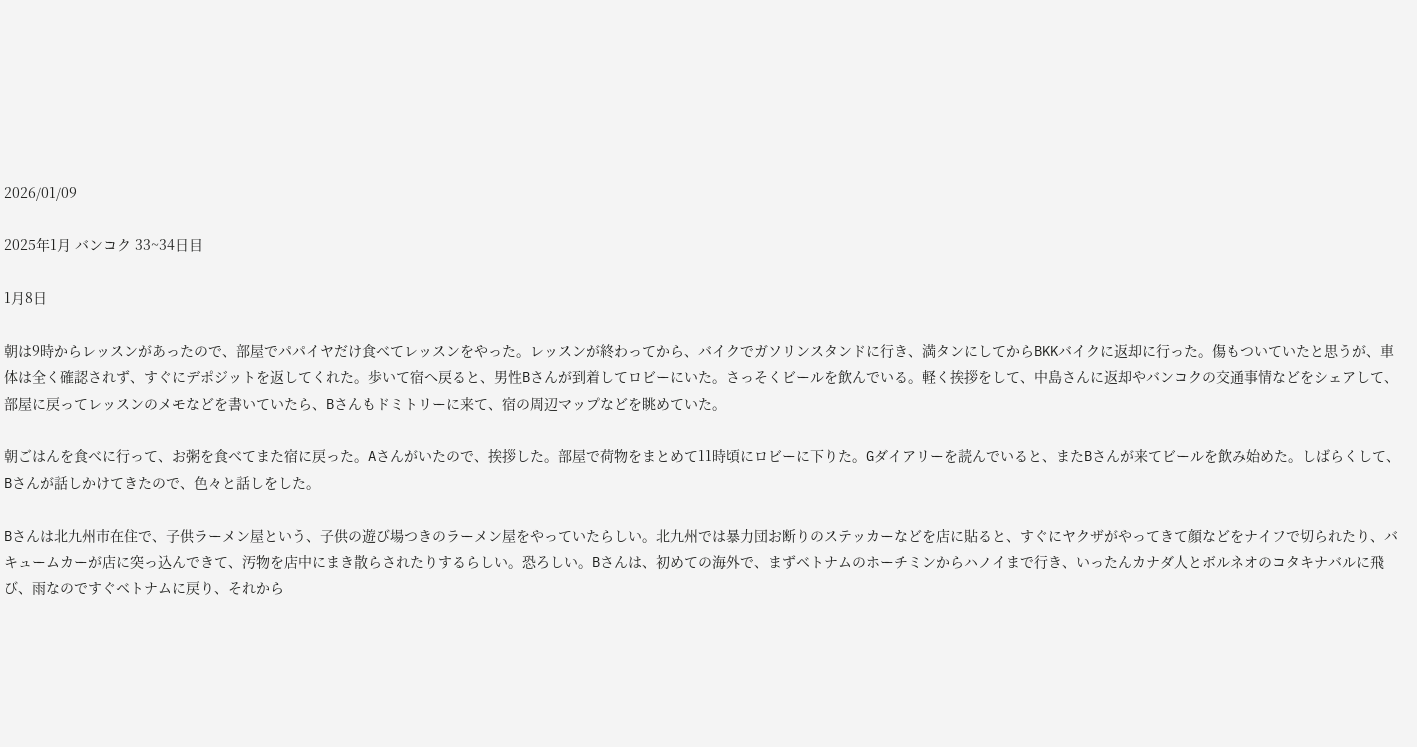2026/01/09

2025年1月 バンコク 33~34日目

1月8日

朝は9時からレッスンがあったので、部屋でパパイヤだけ食べてレッスンをやった。レッスンが終わってから、バイクでガソリンスタンドに行き、満タンにしてからBKKバイクに返却に行った。傷もついていたと思うが、車体は全く確認されず、すぐにデポジットを返してくれた。歩いて宿へ戻ると、男性Bさんが到着してロビーにいた。さっそくビールを飲んでいる。軽く挨拶をして、中島さんに返却やバンコクの交通事情などをシェアして、部屋に戻ってレッスンのメモなどを書いていたら、Bさんもドミトリーに来て、宿の周辺マップなどを眺めていた。

朝ごはんを食べに行って、お粥を食べてまた宿に戻った。Aさんがいたので、挨拶した。部屋で荷物をまとめて11時頃にロビーに下りた。Gダイアリーを読んでいると、またBさんが来てビールを飲み始めた。しばらくして、Bさんが話しかけてきたので、色々と話しをした。

Bさんは北九州市在住で、子供ラーメン屋という、子供の遊び場つきのラーメン屋をやっていたらしい。北九州では暴力団お断りのステッカーなどを店に貼ると、すぐにヤクザがやってきて顔などをナイフで切られたり、バキュームカーが店に突っ込んできて、汚物を店中にまき散らされたりするらしい。恐ろしい。Bさんは、初めての海外で、まずベトナムのホーチミンからハノイまで行き、いったんカナダ人とボルネオのコタキナバルに飛び、雨なのですぐベトナムに戻り、それから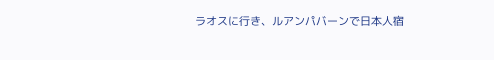ラオスに行き、ルアンパバーンで日本人宿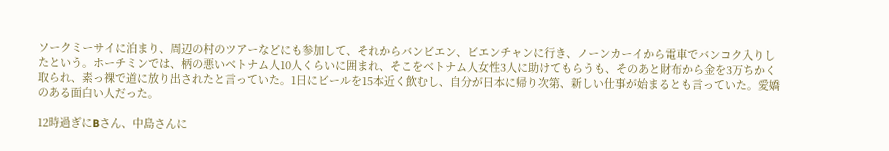ソークミーサイに泊まり、周辺の村のツアーなどにも参加して、それからバンビエン、ビエンチャンに行き、ノーンカーイから電車でバンコク入りしたという。ホーチミンでは、柄の悪いベトナム人10人くらいに囲まれ、そこをベトナム人女性3人に助けてもらうも、そのあと財布から金を3万ちかく取られ、素っ裸で道に放り出されたと言っていた。1日にビールを15本近く飲むし、自分が日本に帰り次第、新しい仕事が始まるとも言っていた。愛嬌のある面白い人だった。

12時過ぎにBさん、中島さんに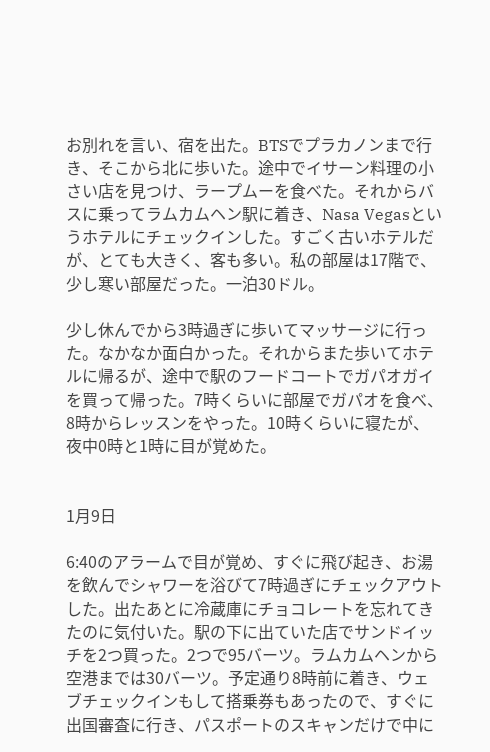お別れを言い、宿を出た。BTSでプラカノンまで行き、そこから北に歩いた。途中でイサーン料理の小さい店を見つけ、ラープムーを食べた。それからバスに乗ってラムカムヘン駅に着き、Nasa Vegasというホテルにチェックインした。すごく古いホテルだが、とても大きく、客も多い。私の部屋は17階で、少し寒い部屋だった。一泊30ドル。

少し休んでから3時過ぎに歩いてマッサージに行った。なかなか面白かった。それからまた歩いてホテルに帰るが、途中で駅のフードコートでガパオガイを買って帰った。7時くらいに部屋でガパオを食べ、8時からレッスンをやった。10時くらいに寝たが、夜中0時と1時に目が覚めた。


1月9日

6:40のアラームで目が覚め、すぐに飛び起き、お湯を飲んでシャワーを浴びて7時過ぎにチェックアウトした。出たあとに冷蔵庫にチョコレートを忘れてきたのに気付いた。駅の下に出ていた店でサンドイッチを2つ買った。2つで95バーツ。ラムカムヘンから空港までは30バーツ。予定通り8時前に着き、ウェブチェックインもして搭乗券もあったので、すぐに出国審査に行き、パスポートのスキャンだけで中に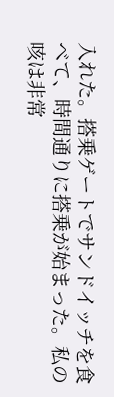入れた。搭乗ゲートでサンドイッチを食べて、時間通りに搭乗が始まった。私の咳は非常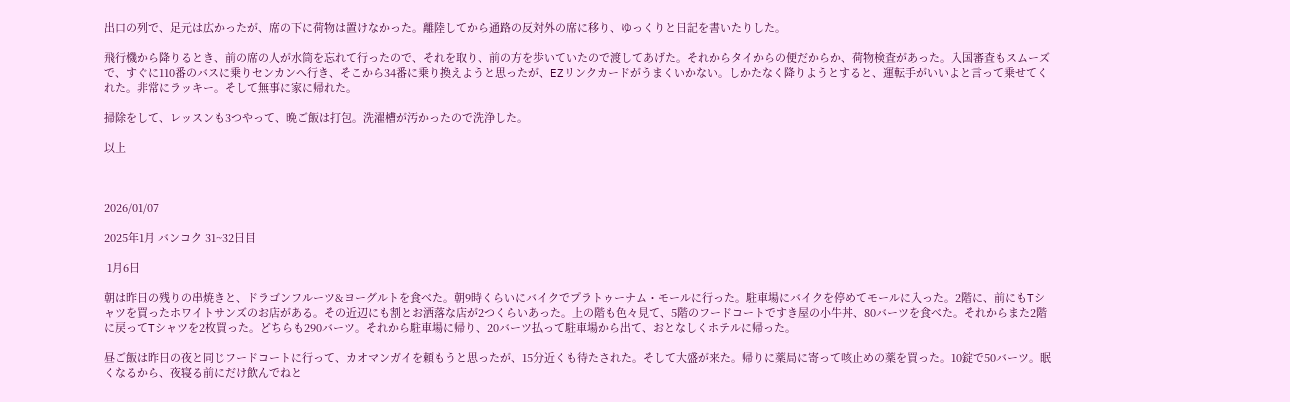出口の列で、足元は広かったが、席の下に荷物は置けなかった。離陸してから通路の反対外の席に移り、ゆっくりと日記を書いたりした。

飛行機から降りるとき、前の席の人が水筒を忘れて行ったので、それを取り、前の方を歩いていたので渡してあげた。それからタイからの便だからか、荷物検査があった。入国審査もスムーズで、すぐに110番のバスに乗りセンカンへ行き、そこから34番に乗り換えようと思ったが、EZリンクカードがうまくいかない。しかたなく降りようとすると、運転手がいいよと言って乗せてくれた。非常にラッキー。そして無事に家に帰れた。

掃除をして、レッスンも3つやって、晩ご飯は打包。洗濯槽が汚かったので洗浄した。

以上



2026/01/07

2025年1月 バンコク 31~32日目

 1月6日

朝は昨日の残りの串焼きと、ドラゴンフルーツ&ヨーグルトを食べた。朝9時くらいにバイクでプラトゥーナム・モールに行った。駐車場にバイクを停めてモールに入った。2階に、前にもTシャツを買ったホワイトサンズのお店がある。その近辺にも割とお洒落な店が2つくらいあった。上の階も色々見て、5階のフードコートですき屋の小牛丼、80バーツを食べた。それからまた2階に戻ってTシャツを2枚買った。どちらも290バーツ。それから駐車場に帰り、20バーツ払って駐車場から出て、おとなしくホテルに帰った。

昼ご飯は昨日の夜と同じフードコートに行って、カオマンガイを頼もうと思ったが、15分近くも待たされた。そして大盛が来た。帰りに薬局に寄って咳止めの薬を買った。10錠で50バーツ。眠くなるから、夜寝る前にだけ飲んでねと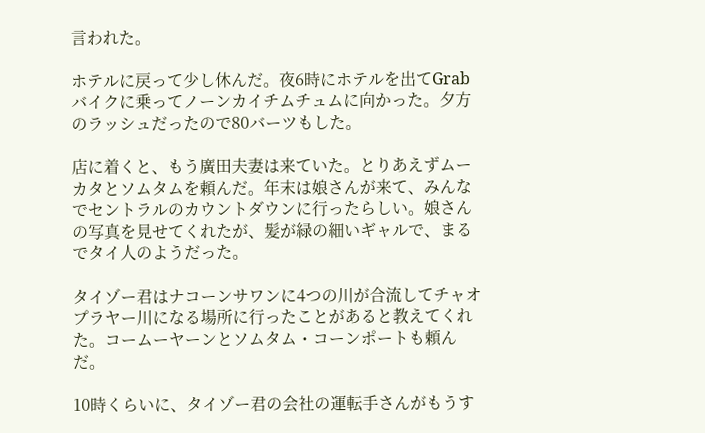言われた。

ホテルに戻って少し休んだ。夜6時にホテルを出てGrabバイクに乗ってノーンカイチムチュムに向かった。夕方のラッシュだったので80バーツもした。

店に着くと、もう廣田夫妻は来ていた。とりあえずムーカタとソムタムを頼んだ。年末は娘さんが来て、みんなでセントラルのカウントダウンに行ったらしい。娘さんの写真を見せてくれたが、髪が緑の細いギャルで、まるでタイ人のようだった。

タイゾー君はナコーンサワンに4つの川が合流してチャオプラヤー川になる場所に行ったことがあると教えてくれた。コームーヤーンとソムタム・コーンポートも頼んだ。

10時くらいに、タイゾー君の会社の運転手さんがもうす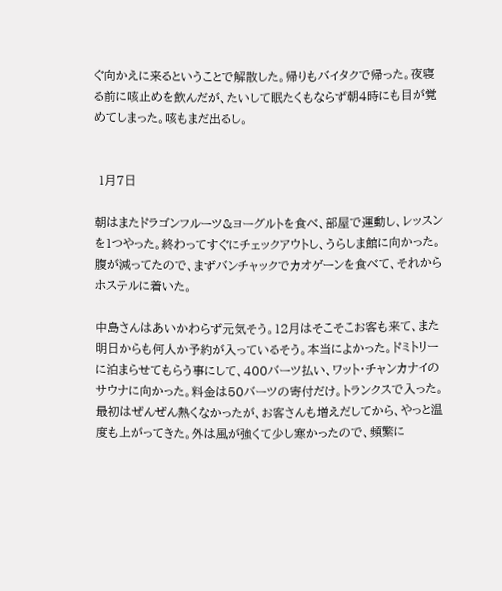ぐ向かえに来るということで解散した。帰りもバイタクで帰った。夜寝る前に咳止めを飲んだが、たいして眠たくもならず朝4時にも目が覚めてしまった。咳もまだ出るし。


 1月7日

朝はまたドラゴンフルーツ&ヨーグルトを食べ、部屋で運動し、レッスンを1つやった。終わってすぐにチェックアウトし、うらしま館に向かった。腹が減ってたので、まずバンチャックでカオゲーンを食べて、それからホステルに着いた。

中島さんはあいかわらず元気そう。12月はそこそこお客も来て、また明日からも何人か予約が入っているそう。本当によかった。ドミトリーに泊まらせてもらう事にして、400バーツ払い、ワット・チャンカナイのサウナに向かった。料金は50バーツの寄付だけ。トランクスで入った。最初はぜんぜん熱くなかったが、お客さんも増えだしてから、やっと温度も上がってきた。外は風が強くて少し寒かったので、頻繁に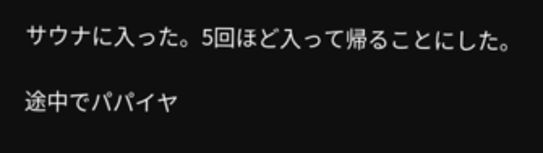サウナに入った。5回ほど入って帰ることにした。

途中でパパイヤ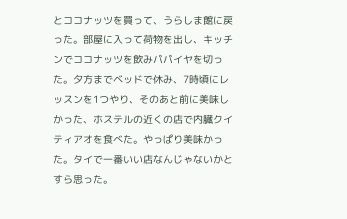とココナッツを買って、うらしま館に戻った。部屋に入って荷物を出し、キッチンでココナッツを飲みパパイヤを切った。夕方までベッドで休み、7時頃にレッスンを1つやり、そのあと前に美味しかった、ホステルの近くの店で内臓クイティアオを食べた。やっぱり美味かった。タイで一番いい店なんじゃないかとすら思った。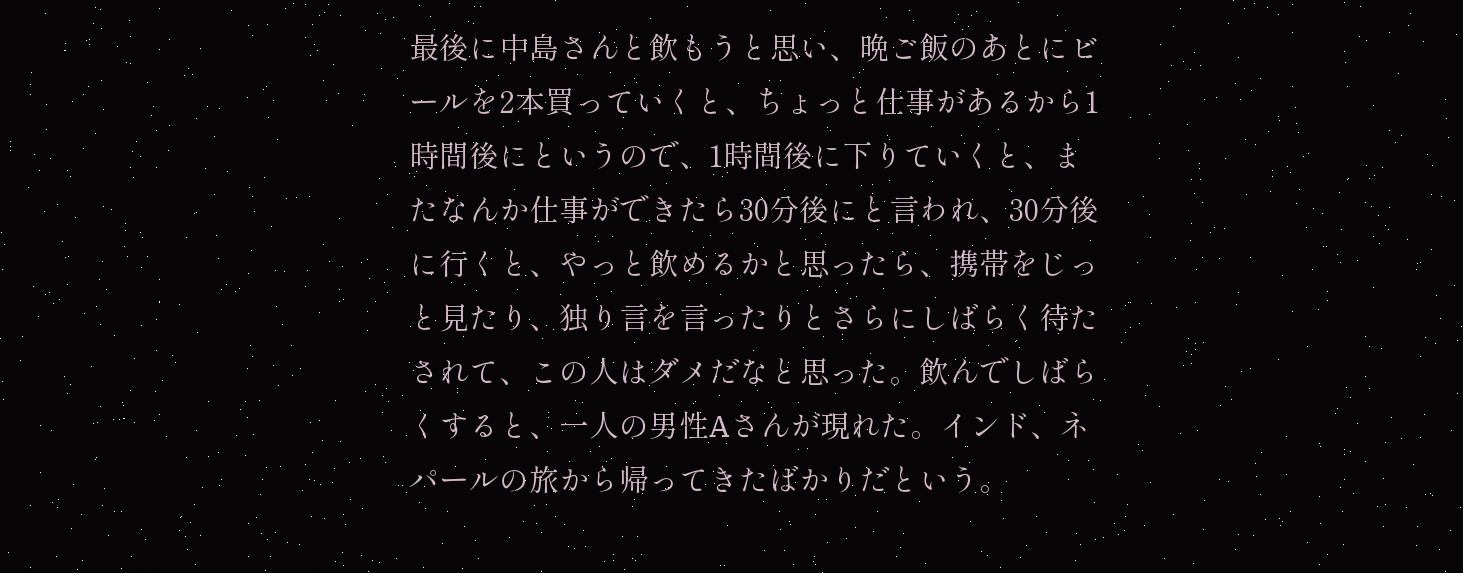最後に中島さんと飲もうと思い、晩ご飯のあとにビールを2本買っていくと、ちょっと仕事があるから1時間後にというので、1時間後に下りていくと、またなんか仕事ができたら30分後にと言われ、30分後に行くと、やっと飲めるかと思ったら、携帯をじっと見たり、独り言を言ったりとさらにしばらく待たされて、この人はダメだなと思った。飲んでしばらくすると、一人の男性Aさんが現れた。インド、ネパールの旅から帰ってきたばかりだという。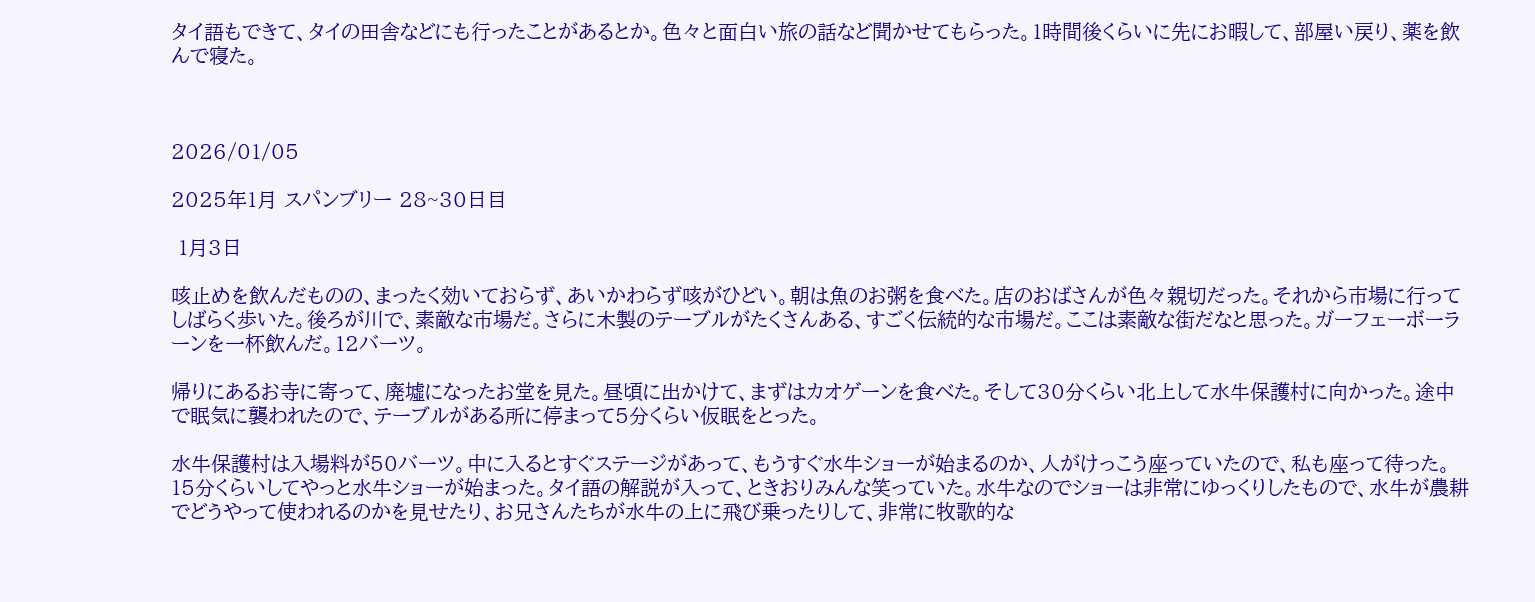タイ語もできて、タイの田舎などにも行ったことがあるとか。色々と面白い旅の話など聞かせてもらった。1時間後くらいに先にお暇して、部屋い戻り、薬を飲んで寝た。



2026/01/05

2025年1月 スパンブリー 28~30日目

 1月3日

咳止めを飲んだものの、まったく効いておらず、あいかわらず咳がひどい。朝は魚のお粥を食べた。店のおばさんが色々親切だった。それから市場に行ってしばらく歩いた。後ろが川で、素敵な市場だ。さらに木製のテーブルがたくさんある、すごく伝統的な市場だ。ここは素敵な街だなと思った。ガーフェーボーラーンを一杯飲んだ。12バーツ。

帰りにあるお寺に寄って、廃墟になったお堂を見た。昼頃に出かけて、まずはカオゲーンを食べた。そして30分くらい北上して水牛保護村に向かった。途中で眠気に襲われたので、テーブルがある所に停まって5分くらい仮眠をとった。

水牛保護村は入場料が50バーツ。中に入るとすぐステージがあって、もうすぐ水牛ショーが始まるのか、人がけっこう座っていたので、私も座って待った。15分くらいしてやっと水牛ショーが始まった。タイ語の解説が入って、ときおりみんな笑っていた。水牛なのでショーは非常にゆっくりしたもので、水牛が農耕でどうやって使われるのかを見せたり、お兄さんたちが水牛の上に飛び乗ったりして、非常に牧歌的な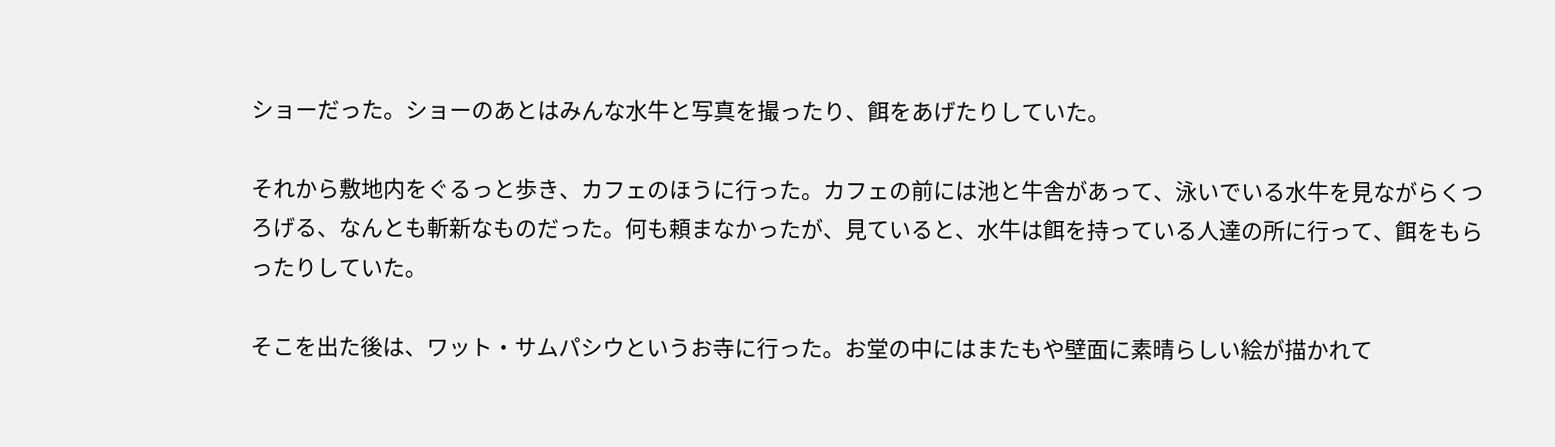ショーだった。ショーのあとはみんな水牛と写真を撮ったり、餌をあげたりしていた。

それから敷地内をぐるっと歩き、カフェのほうに行った。カフェの前には池と牛舎があって、泳いでいる水牛を見ながらくつろげる、なんとも斬新なものだった。何も頼まなかったが、見ていると、水牛は餌を持っている人達の所に行って、餌をもらったりしていた。

そこを出た後は、ワット・サムパシウというお寺に行った。お堂の中にはまたもや壁面に素晴らしい絵が描かれて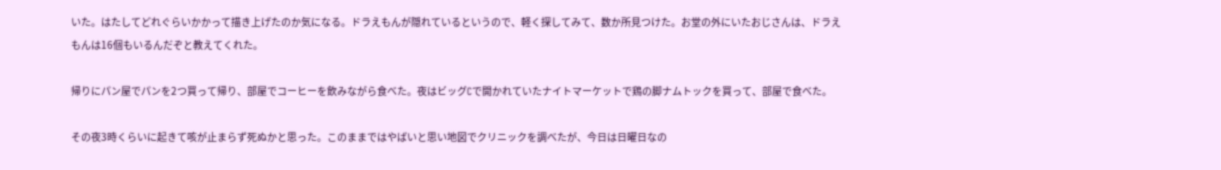いた。はたしてどれぐらいかかって描き上げたのか気になる。ドラえもんが隠れているというので、軽く探してみて、数か所見つけた。お堂の外にいたおじさんは、ドラえもんは16個もいるんだぞと教えてくれた。

帰りにパン屋でパンを2つ買って帰り、部屋でコーヒーを飲みながら食べた。夜はビッグCで開かれていたナイトマーケットで鶏の脚ナムトックを買って、部屋で食べた。

その夜3時くらいに起きて咳が止まらず死ぬかと思った。このままではやばいと思い地図でクリニックを調べたが、今日は日曜日なの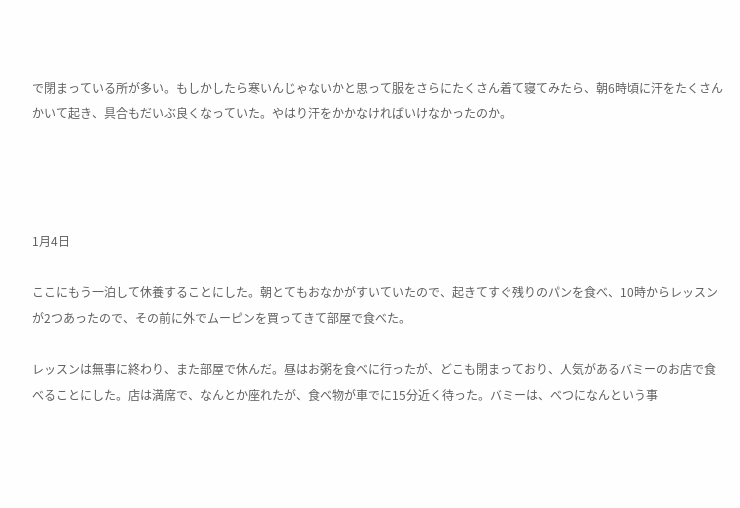で閉まっている所が多い。もしかしたら寒いんじゃないかと思って服をさらにたくさん着て寝てみたら、朝6時頃に汗をたくさんかいて起き、具合もだいぶ良くなっていた。やはり汗をかかなければいけなかったのか。




1月4日

ここにもう一泊して休養することにした。朝とてもおなかがすいていたので、起きてすぐ残りのパンを食べ、10時からレッスンが2つあったので、その前に外でムーピンを買ってきて部屋で食べた。

レッスンは無事に終わり、また部屋で休んだ。昼はお粥を食べに行ったが、どこも閉まっており、人気があるバミーのお店で食べることにした。店は満席で、なんとか座れたが、食べ物が車でに15分近く待った。バミーは、べつになんという事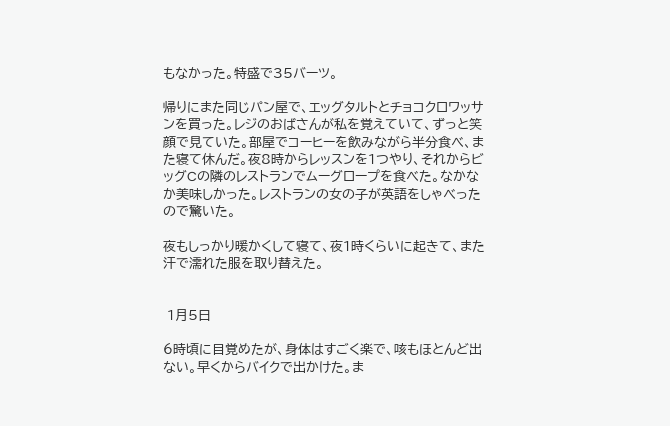もなかった。特盛で35バーツ。

帰りにまた同じパン屋で、エッグタルトとチョコクロワッサンを買った。レジのおばさんが私を覚えていて、ずっと笑顔で見ていた。部屋でコーヒーを飲みながら半分食べ、また寝て休んだ。夜8時からレッスンを1つやり、それからビッグCの隣のレストランでムーグロープを食べた。なかなか美味しかった。レストランの女の子が英語をしゃべったので驚いた。

夜もしっかり暖かくして寝て、夜1時くらいに起きて、また汗で濡れた服を取り替えた。


 1月5日

6時頃に目覚めたが、身体はすごく楽で、咳もほとんど出ない。早くからバイクで出かけた。ま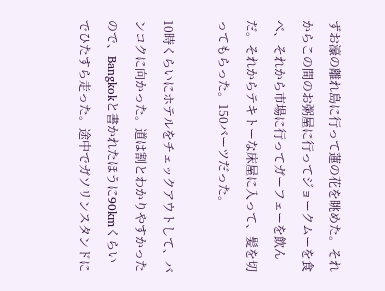ずお濠の離れ島に行って蓮の花を眺めた。それからこの間のお粥屋に行ってジョークムーを食べ、それから市場に行ってガーフェーを飲んだ。それからテキトーな床屋に入って、髪を切ってもらった。150バーツだった。

10時くらいにホテルをチェックアウトして、バンコクに向かった。道は割とわかりやすかったので、Bangkokと書かれたほうに90kmくらいでひたすら走った。途中でガソリンスタンドに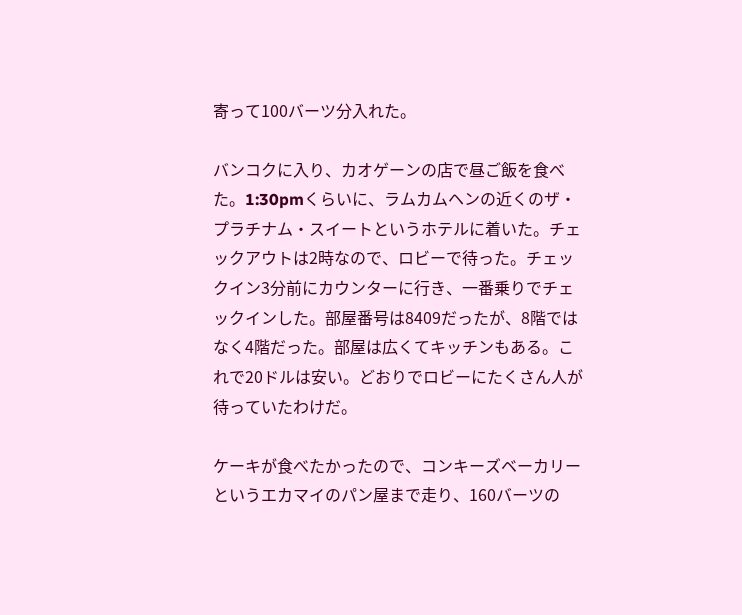寄って100バーツ分入れた。

バンコクに入り、カオゲーンの店で昼ご飯を食べた。1:30pmくらいに、ラムカムヘンの近くのザ・プラチナム・スイートというホテルに着いた。チェックアウトは2時なので、ロビーで待った。チェックイン3分前にカウンターに行き、一番乗りでチェックインした。部屋番号は8409だったが、8階ではなく4階だった。部屋は広くてキッチンもある。これで20ドルは安い。どおりでロビーにたくさん人が待っていたわけだ。

ケーキが食べたかったので、コンキーズベーカリーというエカマイのパン屋まで走り、160バーツの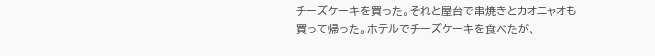チーズケーキを買った。それと屋台で串焼きとカオニャオも買って帰った。ホテルでチーズケーキを食べたが、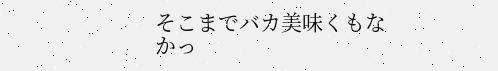そこまでバカ美味くもなかっ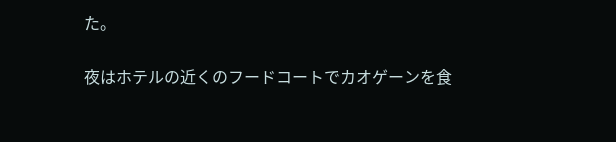た。

夜はホテルの近くのフードコートでカオゲーンを食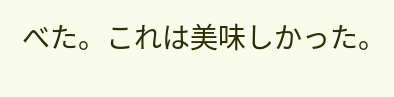べた。これは美味しかった。